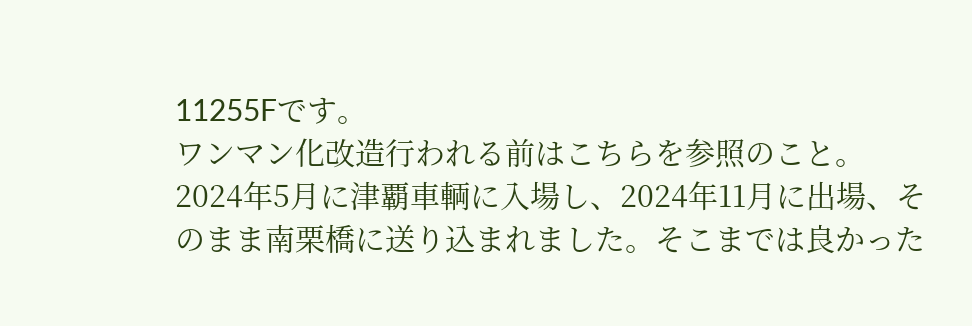11255Fです。
ワンマン化改造行われる前はこちらを参照のこと。
2024年5月に津覇車輌に入場し、2024年11月に出場、そのまま南栗橋に送り込まれました。そこまでは良かった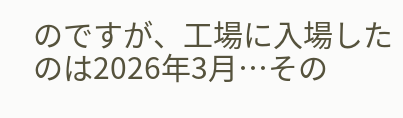のですが、工場に入場したのは2026年3月…その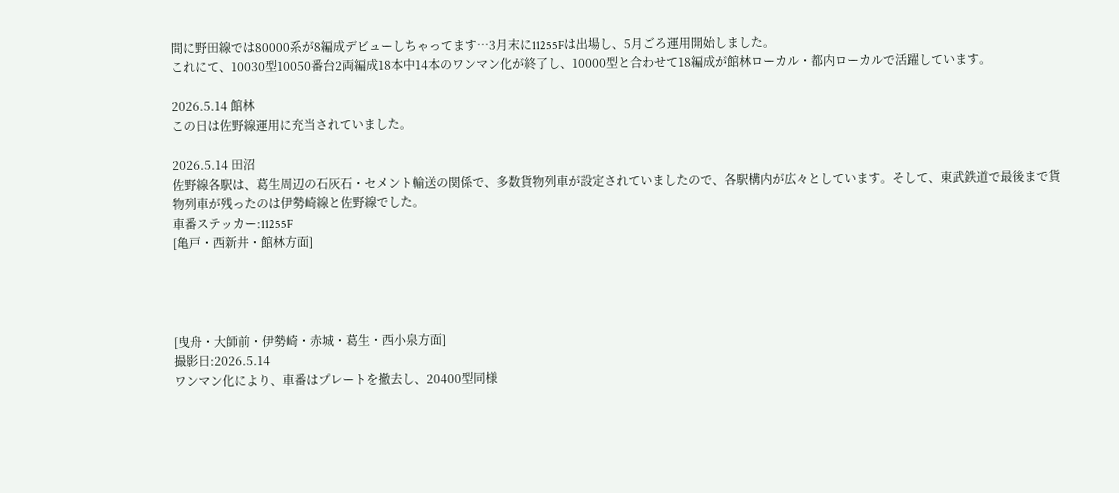間に野田線では80000系が8編成デビューしちゃってます…3月末に11255Fは出場し、5月ごろ運用開始しました。
これにて、10030型10050番台2両編成18本中14本のワンマン化が終了し、10000型と合わせて18編成が館林ローカル・都内ローカルで活躍しています。

2026.5.14 館林
この日は佐野線運用に充当されていました。

2026.5.14 田沼
佐野線各駅は、葛生周辺の石灰石・セメント輸送の関係で、多数貨物列車が設定されていましたので、各駅構内が広々としています。そして、東武鉄道で最後まで貨物列車が残ったのは伊勢崎線と佐野線でした。
車番ステッカー:11255F
[亀戸・西新井・館林方面]




[曳舟・大師前・伊勢崎・赤城・葛生・西小泉方面]
撮影日:2026.5.14
ワンマン化により、車番はプレートを撤去し、20400型同様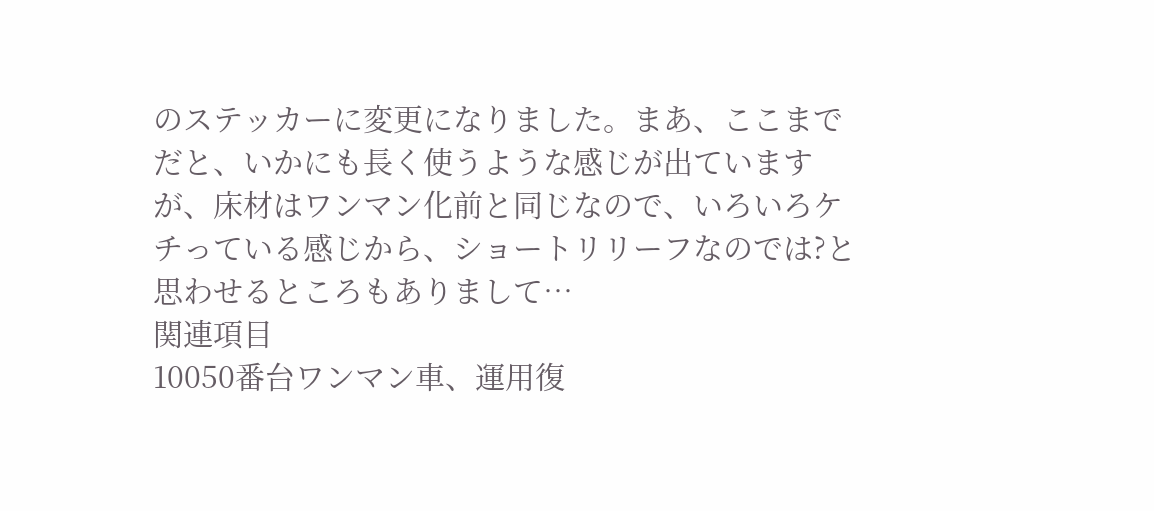のステッカーに変更になりました。まあ、ここまでだと、いかにも長く使うような感じが出ていますが、床材はワンマン化前と同じなので、いろいろケチっている感じから、ショートリリーフなのでは?と思わせるところもありまして…
関連項目
10050番台ワンマン車、運用復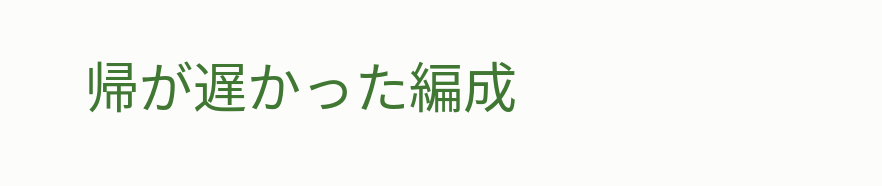帰が遅かった編成